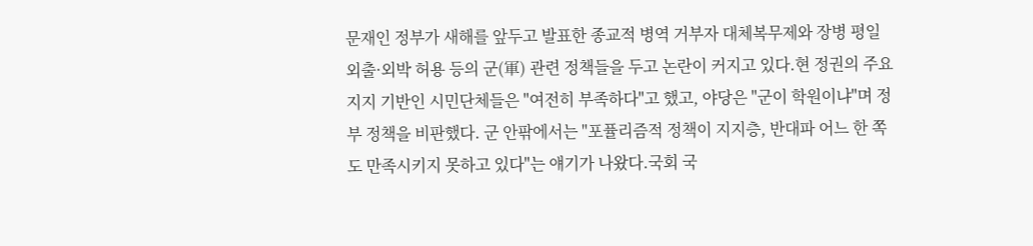문재인 정부가 새해를 앞두고 발표한 종교적 병역 거부자 대체복무제와 장병 평일 외출·외박 허용 등의 군(軍) 관련 정책들을 두고 논란이 커지고 있다.현 정권의 주요 지지 기반인 시민단체들은 "여전히 부족하다"고 했고, 야당은 "군이 학원이냐"며 정부 정책을 비판했다. 군 안팎에서는 "포퓰리즘적 정책이 지지층, 반대파 어느 한 쪽도 만족시키지 못하고 있다"는 얘기가 나왔다.국회 국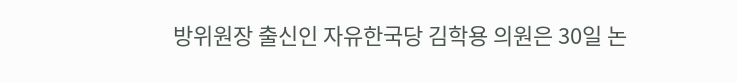방위원장 출신인 자유한국당 김학용 의원은 30일 논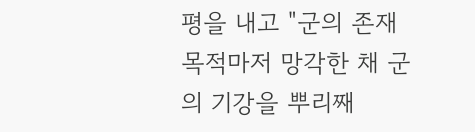평을 내고 "군의 존재 목적마저 망각한 채 군의 기강을 뿌리째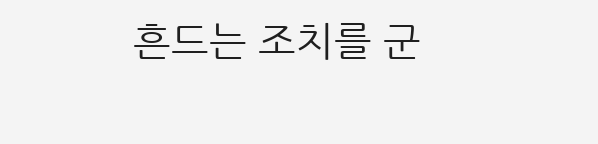흔드는 조치를 군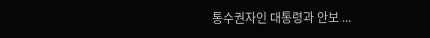통수권자인 대통령과 안보 ...